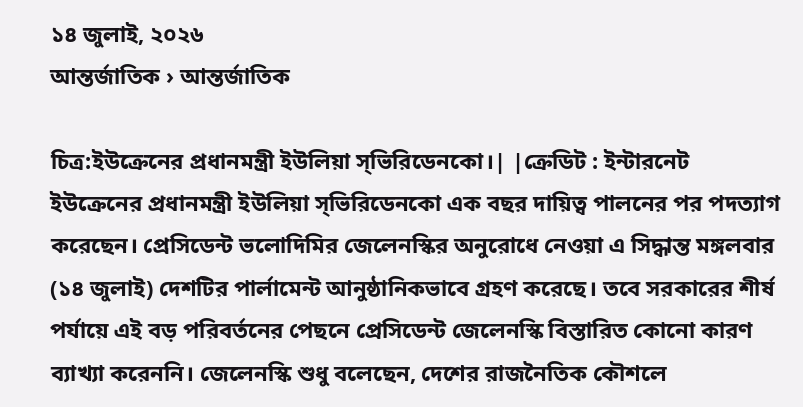১৪ জুলাই, ২০২৬
আন্তর্জাতিক › আন্তর্জাতিক

চিত্র:ইউক্রেনের প্রধানমন্ত্রী ইউলিয়া স্ভিরিডেনকো।| |ক্রেডিট : ইন্টারনেট
ইউক্রেনের প্রধানমন্ত্রী ইউলিয়া স্ভিরিডেনকো এক বছর দায়িত্ব পালনের পর পদত্যাগ করেছেন। প্রেসিডেন্ট ভলোদিমির জেলেনস্কির অনুরোধে নেওয়া এ সিদ্ধান্ত মঙ্গলবার (১৪ জুলাই) দেশটির পার্লামেন্ট আনুষ্ঠানিকভাবে গ্রহণ করেছে। তবে সরকারের শীর্ষ পর্যায়ে এই বড় পরিবর্তনের পেছনে প্রেসিডেন্ট জেলেনস্কি বিস্তারিত কোনো কারণ ব্যাখ্যা করেননি। জেলেনস্কি শুধু বলেছেন, দেশের রাজনৈতিক কৌশলে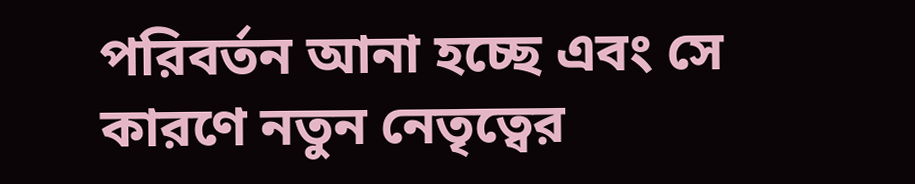পরিবর্তন আনা হচ্ছে এবং সে কারণে নতুন নেতৃত্বের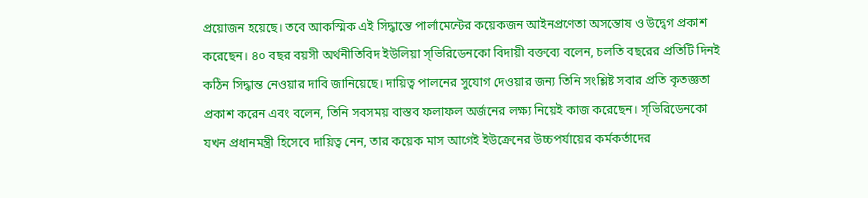প্রয়োজন হয়েছে। তবে আকস্মিক এই সিদ্ধান্তে পার্লামেন্টের কয়েকজন আইনপ্রণেতা অসন্তোষ ও উদ্বেগ প্রকাশ করেছেন। ৪০ বছর বয়সী অর্থনীতিবিদ ইউলিয়া স্ভিরিডেনকো বিদায়ী বক্তব্যে বলেন, চলতি বছরের প্রতিটি দিনই কঠিন সিদ্ধান্ত নেওয়ার দাবি জানিয়েছে। দায়িত্ব পালনের সুযোগ দেওয়ার জন্য তিনি সংশ্লিষ্ট সবার প্রতি কৃতজ্ঞতা প্রকাশ করেন এবং বলেন, তিনি সবসময় বাস্তব ফলাফল অর্জনের লক্ষ্য নিয়েই কাজ করেছেন। স্ভিরিডেনকো যখন প্রধানমন্ত্রী হিসেবে দায়িত্ব নেন, তার কয়েক মাস আগেই ইউক্রেনের উচ্চপর্যায়ের কর্মকর্তাদের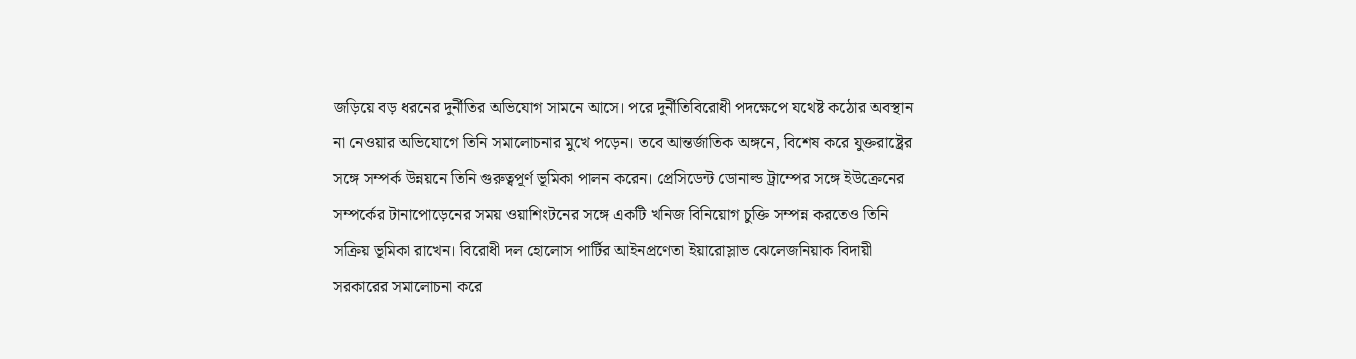জড়িয়ে বড় ধরনের দুর্নীতির অভিযোগ সামনে আসে। পরে দুর্নীতিবিরোধী পদক্ষেপে যথেষ্ট কঠোর অবস্থান না নেওয়ার অভিযোগে তিনি সমালোচনার মুখে পড়েন। তবে আন্তর্জাতিক অঙ্গনে, বিশেষ করে যুক্তরাষ্ট্রের সঙ্গে সম্পর্ক উন্নয়নে তিনি গুরুত্বপূর্ণ ভূমিকা পালন করেন। প্রেসিডেন্ট ডোনাল্ড ট্রাম্পের সঙ্গে ইউক্রেনের সম্পর্কের টানাপোড়েনের সময় ওয়াশিংটনের সঙ্গে একটি খনিজ বিনিয়োগ চুক্তি সম্পন্ন করতেও তিনি সক্রিয় ভূমিকা রাখেন। বিরোধী দল হোলোস পার্টির আইনপ্রণেতা ইয়ারোস্লাভ ঝেলেজনিয়াক বিদায়ী সরকারের সমালোচনা করে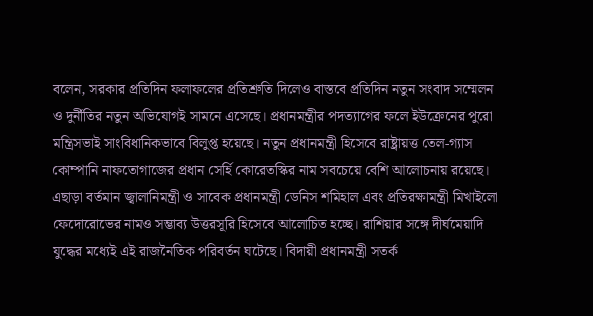বলেন, সরকার প্রতিদিন ফলাফলের প্রতিশ্রুতি দিলেও বাস্তবে প্রতিদিন নতুন সংবাদ সম্মেলন ও দুর্নীতির নতুন অভিযোগই সামনে এসেছে। প্রধানমন্ত্রীর পদত্যাগের ফলে ইউক্রেনের পুরো মন্ত্রিসভাই সাংবিধানিকভাবে বিলুপ্ত হয়েছে। নতুন প্রধানমন্ত্রী হিসেবে রাষ্ট্রায়ত্ত তেল-গ্যাস কোম্পানি নাফতোগাজের প্রধান সের্হি কোরেতস্কির নাম সবচেয়ে বেশি আলোচনায় রয়েছে। এছাড়া বর্তমান জ্বালানিমন্ত্রী ও সাবেক প্রধানমন্ত্রী ডেনিস শমিহাল এবং প্রতিরক্ষামন্ত্রী মিখাইলো ফেদোরোভের নামও সম্ভাব্য উত্তরসূরি হিসেবে আলোচিত হচ্ছে। রাশিয়ার সঙ্গে দীর্ঘমেয়াদি যুদ্ধের মধ্যেই এই রাজনৈতিক পরিবর্তন ঘটেছে। বিদায়ী প্রধানমন্ত্রী সতর্ক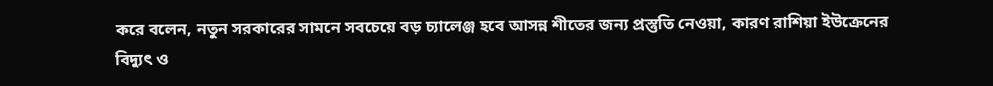করে বলেন, নতুন সরকারের সামনে সবচেয়ে বড় চ্যালেঞ্জ হবে আসন্ন শীতের জন্য প্রস্তুতি নেওয়া, কারণ রাশিয়া ইউক্রেনের বিদ্যুৎ ও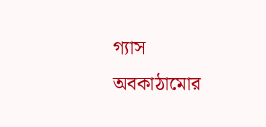গ্যাস অবকাঠামোর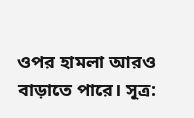ওপর হামলা আরও বাড়াতে পারে। সূত্র: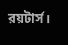রয়টার্স।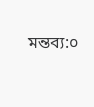মন্তব্য:০